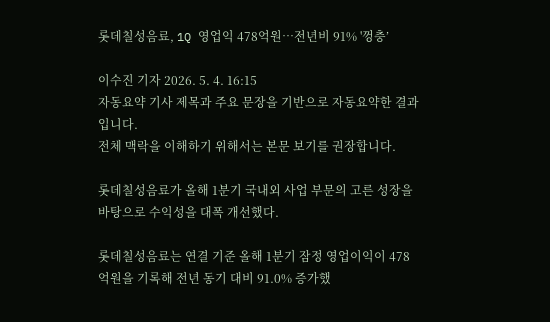롯데칠성음료, 1Q 영업익 478억원…전년비 91% '껑충’

이수진 기자 2026. 5. 4. 16:15
자동요약 기사 제목과 주요 문장을 기반으로 자동요약한 결과입니다.
전체 맥락을 이해하기 위해서는 본문 보기를 권장합니다.

롯데칠성음료가 올해 1분기 국내외 사업 부문의 고른 성장을 바탕으로 수익성을 대폭 개선했다.

롯데칠성음료는 연결 기준 올해 1분기 잠정 영업이익이 478억원을 기록해 전년 동기 대비 91.0% 증가했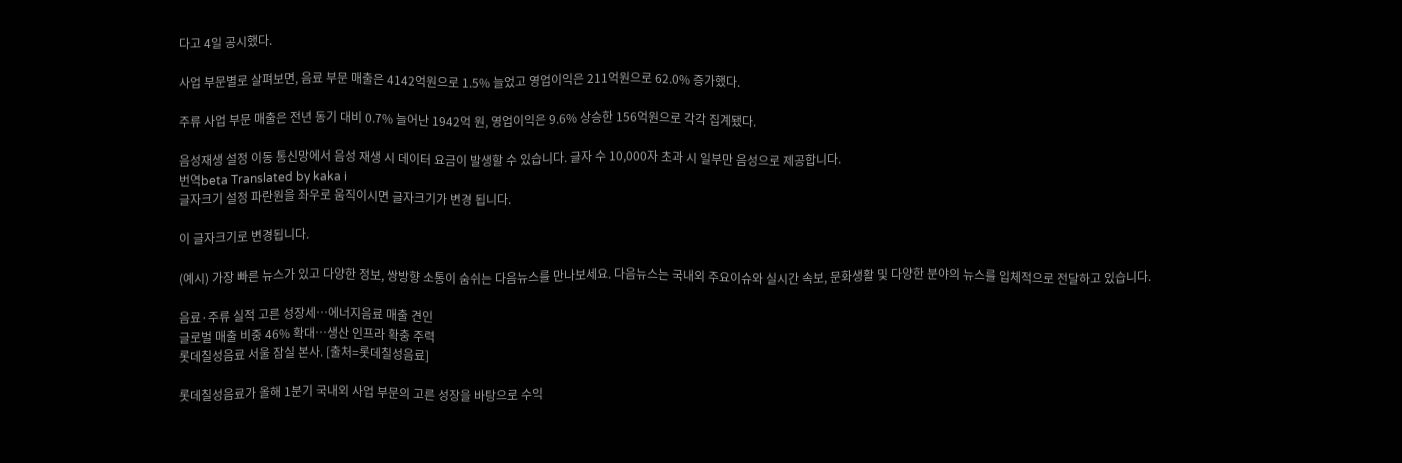다고 4일 공시했다.

사업 부문별로 살펴보면, 음료 부문 매출은 4142억원으로 1.5% 늘었고 영업이익은 211억원으로 62.0% 증가했다.

주류 사업 부문 매출은 전년 동기 대비 0.7% 늘어난 1942억 원, 영업이익은 9.6% 상승한 156억원으로 각각 집계됐다.

음성재생 설정 이동 통신망에서 음성 재생 시 데이터 요금이 발생할 수 있습니다. 글자 수 10,000자 초과 시 일부만 음성으로 제공합니다.
번역beta Translated by kaka i
글자크기 설정 파란원을 좌우로 움직이시면 글자크기가 변경 됩니다.

이 글자크기로 변경됩니다.

(예시) 가장 빠른 뉴스가 있고 다양한 정보, 쌍방향 소통이 숨쉬는 다음뉴스를 만나보세요. 다음뉴스는 국내외 주요이슈와 실시간 속보, 문화생활 및 다양한 분야의 뉴스를 입체적으로 전달하고 있습니다.

음료·주류 실적 고른 성장세…에너지음료 매출 견인
글로벌 매출 비중 46% 확대…생산 인프라 확충 주력
롯데칠성음료 서울 잠실 본사. [출처=롯데칠성음료]

롯데칠성음료가 올해 1분기 국내외 사업 부문의 고른 성장을 바탕으로 수익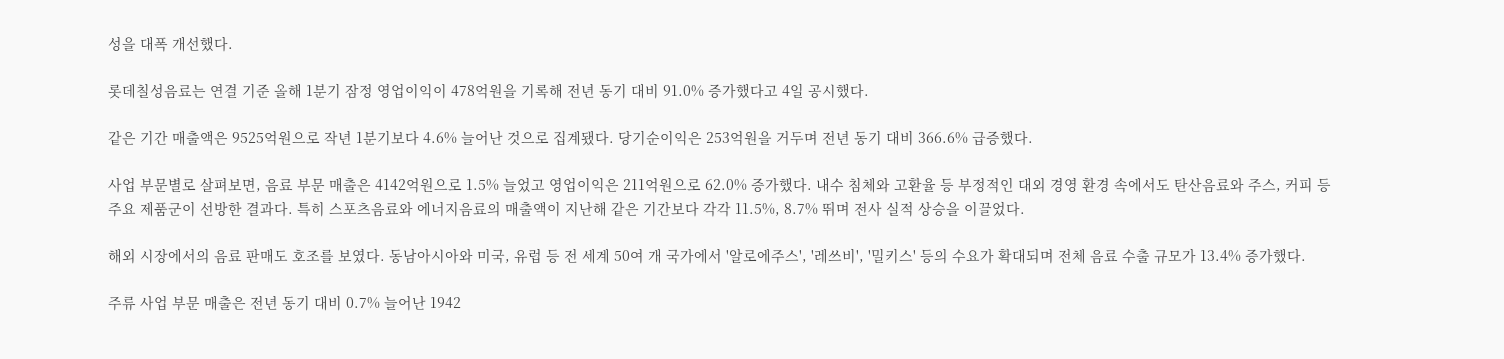성을 대폭 개선했다.

롯데칠성음료는 연결 기준 올해 1분기 잠정 영업이익이 478억원을 기록해 전년 동기 대비 91.0% 증가했다고 4일 공시했다.

같은 기간 매출액은 9525억원으로 작년 1분기보다 4.6% 늘어난 것으로 집계됐다. 당기순이익은 253억원을 거두며 전년 동기 대비 366.6% 급증했다.

사업 부문별로 살펴보면, 음료 부문 매출은 4142억원으로 1.5% 늘었고 영업이익은 211억원으로 62.0% 증가했다. 내수 침체와 고환율 등 부정적인 대외 경영 환경 속에서도 탄산음료와 주스, 커피 등 주요 제품군이 선방한 결과다. 특히 스포츠음료와 에너지음료의 매출액이 지난해 같은 기간보다 각각 11.5%, 8.7% 뛰며 전사 실적 상승을 이끌었다.

해외 시장에서의 음료 판매도 호조를 보였다. 동남아시아와 미국, 유럽 등 전 세계 50여 개 국가에서 '알로에주스', '레쓰비', '밀키스' 등의 수요가 확대되며 전체 음료 수출 규모가 13.4% 증가했다.

주류 사업 부문 매출은 전년 동기 대비 0.7% 늘어난 1942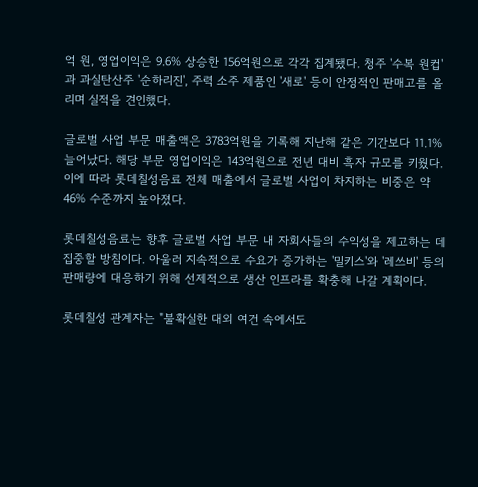억 원, 영업이익은 9.6% 상승한 156억원으로 각각 집계됐다. 청주 '수복 원컵'과 과실탄산주 '순하리진', 주력 소주 제품인 '새로' 등이 안정적인 판매고를 올리며 실적을 견인했다.

글로벌 사업 부문 매출액은 3783억원을 기록해 지난해 같은 기간보다 11.1% 늘어났다. 해당 부문 영업이익은 143억원으로 전년 대비 흑자 규모를 키웠다. 이에 따라 롯데칠성음료 전체 매출에서 글로벌 사업이 차지하는 비중은 약 46% 수준까지 높아졌다.

롯데칠성음료는 향후 글로벌 사업 부문 내 자회사들의 수익성을 제고하는 데 집중할 방침이다. 아울러 지속적으로 수요가 증가하는 '밀키스'와 '레쓰비' 등의 판매량에 대응하기 위해 선제적으로 생산 인프라를 확충해 나갈 계획이다.

롯데칠성 관계자는 "불확실한 대외 여건 속에서도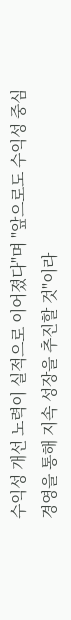수익성 개선 노력이 실적으로 이어졌다"며 "앞으로도 수익성 중심 경영을 통해 지속 성장을 추진할 것"이라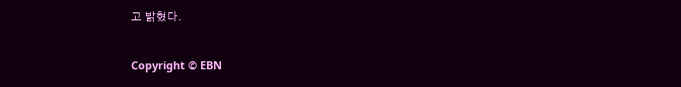고 밝혔다.

Copyright © EBN